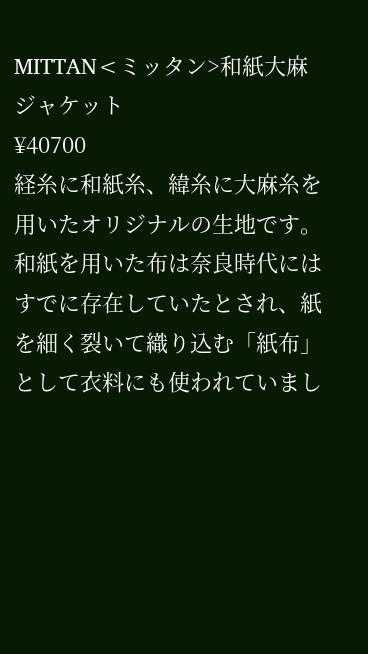MITTAN<ミッタン>和紙大麻ジャケット
¥40700
経糸に和紙糸、緯糸に大麻糸を用いたオリジナルの生地です。和紙を用いた布は奈良時代にはすでに存在していたとされ、紙を細く裂いて織り込む「紙布」として衣料にも使われていまし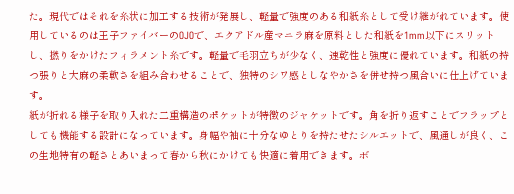た。現代ではそれを糸状に加工する技術が発展し、軽量で強度のある和紙糸として受け継がれています。使用しているのは王子ファイバーのOJOで、エクアドル産マニラ麻を原料とした和紙を1mm以下にスリットし、撚りをかけたフィラメント糸です。軽量で毛羽立ちが少なく、速乾性と強度に優れています。和紙の持つ張りと大麻の柔軟さを組み合わせることで、独特のシワ感としなやかさを併せ持つ風合いに仕上げています。
紙が折れる様子を取り入れた二重構造のポケットが特徴のジャケットです。角を折り返すことでフラップとしても機能する設計になっています。身幅や袖に十分なゆとりを持たせたシルエットで、風通しが良く、この生地特有の軽さとあいまって春から秋にかけても快適に着用できます。ボ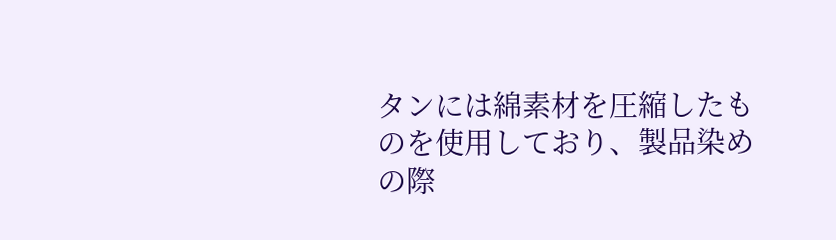タンには綿素材を圧縮したものを使用しており、製品染めの際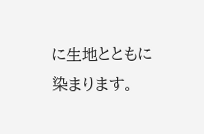に生地とともに染まります。